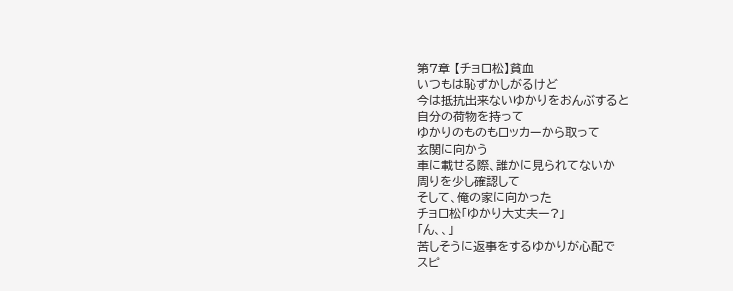第7章 【チョロ松】貧血
いつもは恥ずかしがるけど
今は抵抗出来ないゆかりをおんぶすると
自分の荷物を持って
ゆかりのものもロッカーから取って
玄関に向かう
車に載せる際、誰かに見られてないか
周りを少し確認して
そして、俺の家に向かった
チョロ松「ゆかり大丈夫ー?」
「ん、、」
苦しそうに返事をするゆかりが心配で
スピ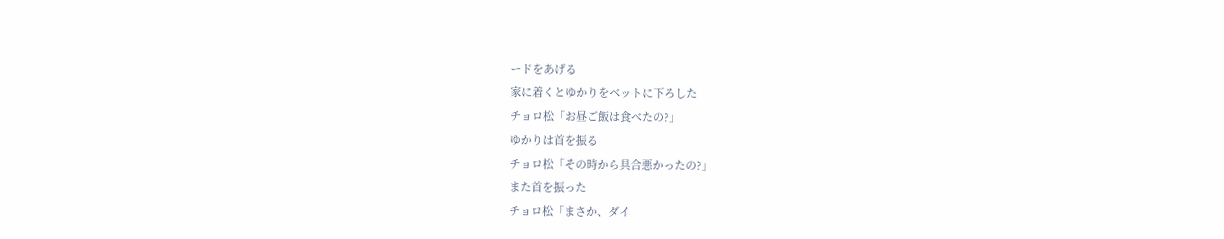ードをあげる
家に着くとゆかりをベットに下ろした
チョロ松「お昼ご飯は食べたの?」
ゆかりは首を振る
チョロ松「その時から具合悪かったの?」
また首を振った
チョロ松「まさか、ダイ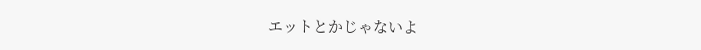エットとかじゃないよ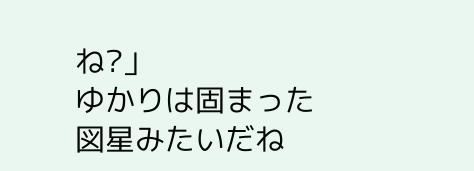ね?」
ゆかりは固まった
図星みたいだね